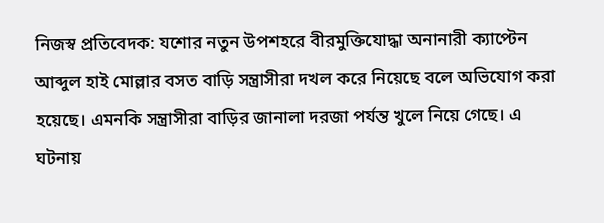নিজস্ব প্রতিবেদক: যশোর নতুন উপশহরে বীরমুক্তিযোদ্ধা অনানারী ক্যাপ্টেন আব্দুল হাই মোল্লার বসত বাড়ি সন্ত্রাসীরা দখল করে নিয়েছে বলে অভিযোগ করা হয়েছে। এমনকি সন্ত্রাসীরা বাড়ির জানালা দরজা পর্যন্ত খুলে নিয়ে গেছে। এ ঘটনায়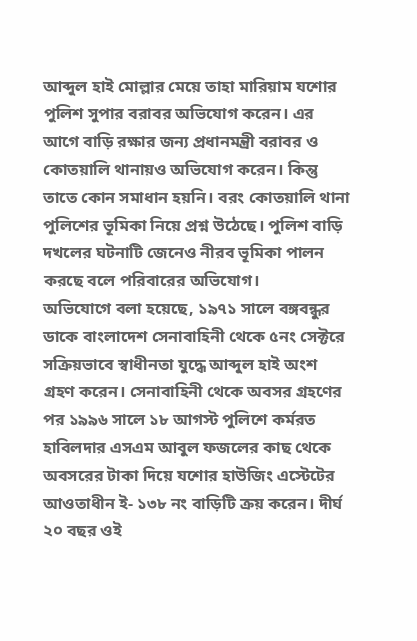আব্দুল হাই মোল্লার মেয়ে তাহা মারিয়াম যশোর পুলিশ সুপার বরাবর অভিযোগ করেন। এর আগে বাড়ি রক্ষার জন্য প্রধানমন্ত্রী বরাবর ও কোতয়ালি থানায়ও অভিযোগ করেন। কিন্তু তাতে কোন সমাধান হয়নি। বরং কোতয়ালি থানা পুলিশের ভূমিকা নিয়ে প্রশ্ন উঠেছে। পুলিশ বাড়ি দখলের ঘটনাটি জেনেও নীরব ভূমিকা পালন করছে বলে পরিবারের অভিযোগ।
অভিযোগে বলা হয়েছে, ১৯৭১ সালে বঙ্গবন্ধুর ডাকে বাংলাদেশ সেনাবাহিনী থেকে ৫নং সেক্টরে সক্রিয়ভাবে স্বাধীনতা যুদ্ধে আব্দুল হাই অংশ গ্রহণ করেন। সেনাবাহিনী থেকে অবসর গ্রহণের পর ১৯৯৬ সালে ১৮ আগস্ট পুলিশে কর্মরত হাবিলদার এসএম আবুল ফজলের কাছ থেকে অবসরের টাকা দিয়ে যশোর হাউজিং এস্টেটের আওতাধীন ই- ১৩৮ নং বাড়িটি ক্রয় করেন। দীর্ঘ ২০ বছর ওই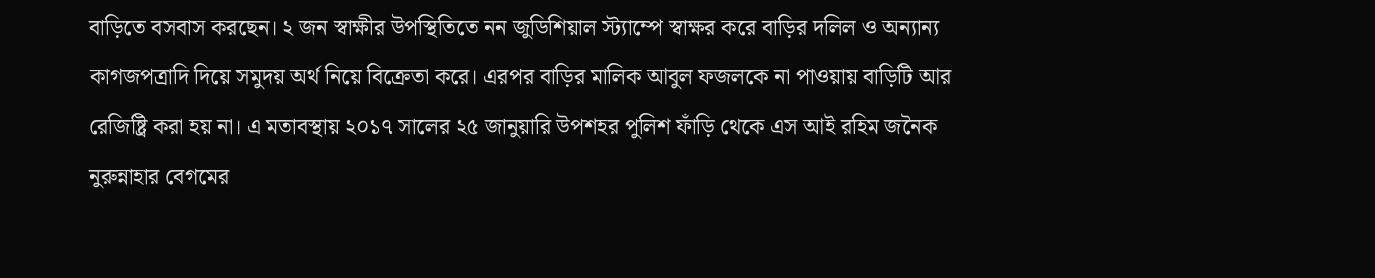বাড়িতে বসবাস করছেন। ২ জন স্বাক্ষীর উপস্থিতিতে নন জুডিশিয়াল স্ট্যাম্পে স্বাক্ষর করে বাড়ির দলিল ও অন্যান্য কাগজপত্রাদি দিয়ে সমুদয় অর্থ নিয়ে বিক্রেতা করে। এরপর বাড়ির মালিক আবুল ফজলকে না পাওয়ায় বাড়িটি আর রেজিষ্ট্রি করা হয় না। এ মতাবস্থায় ২০১৭ সালের ২৫ জানুয়ারি উপশহর পুলিশ ফাঁড়ি থেকে এস আই রহিম জনৈক নুরুন্নাহার বেগমের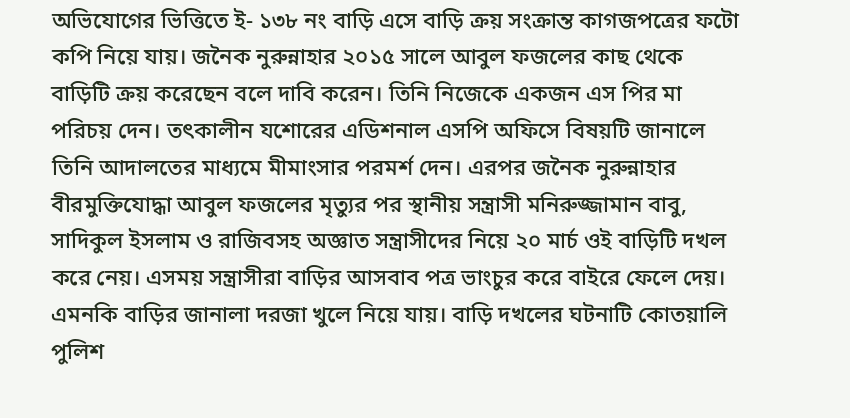অভিযোগের ভিত্তিতে ই- ১৩৮ নং বাড়ি এসে বাড়ি ক্রয় সংক্রান্ত কাগজপত্রের ফটো কপি নিয়ে যায়। জনৈক নুরুন্নাহার ২০১৫ সালে আবুল ফজলের কাছ থেকে বাড়িটি ক্রয় করেছেন বলে দাবি করেন। তিনি নিজেকে একজন এস পির মা পরিচয় দেন। তৎকালীন যশোরের এডিশনাল এসপি অফিসে বিষয়টি জানালে তিনি আদালতের মাধ্যমে মীমাংসার পরমর্শ দেন। এরপর জনৈক নুরুন্নাহার বীরমুক্তিযোদ্ধা আবুল ফজলের মৃত্যুর পর স্থানীয় সন্ত্রাসী মনিরুজ্জামান বাবু, সাদিকুল ইসলাম ও রাজিবসহ অজ্ঞাত সন্ত্রাসীদের নিয়ে ২০ মার্চ ওই বাড়িটি দখল করে নেয়। এসময় সন্ত্রাসীরা বাড়ির আসবাব পত্র ভাংচুর করে বাইরে ফেলে দেয়। এমনকি বাড়ির জানালা দরজা খুলে নিয়ে যায়। বাড়ি দখলের ঘটনাটি কোতয়ালি পুলিশ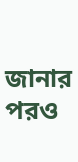জানার পরও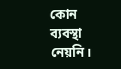কোন ব্যবস্থা নেয়নি।